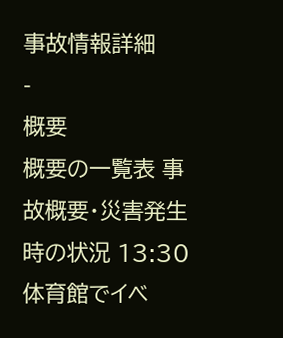事故情報詳細
-
概要
概要の一覧表 事故概要・災害発生時の状況 13:30 体育館でイベ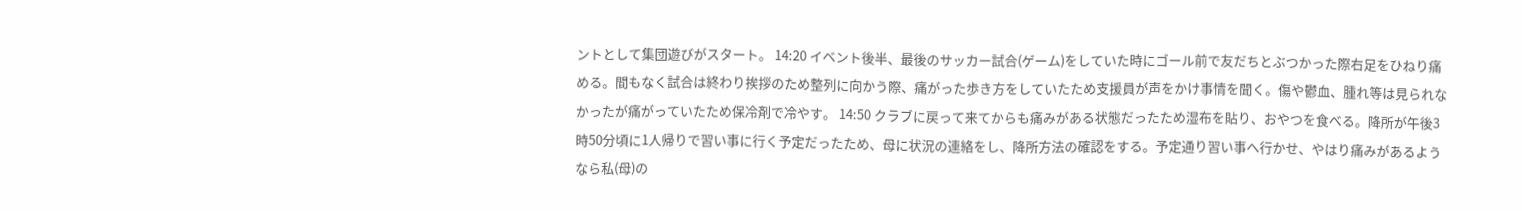ントとして集団遊びがスタート。 14:20 イベント後半、最後のサッカー試合(ゲーム)をしていた時にゴール前で友だちとぶつかった際右足をひねり痛める。間もなく試合は終わり挨拶のため整列に向かう際、痛がった歩き方をしていたため支援員が声をかけ事情を聞く。傷や鬱血、腫れ等は見られなかったが痛がっていたため保冷剤で冷やす。 14:50 クラブに戻って来てからも痛みがある状態だったため湿布を貼り、おやつを食べる。降所が午後3時50分頃に1人帰りで習い事に行く予定だったため、母に状況の連絡をし、降所方法の確認をする。予定通り習い事へ行かせ、やはり痛みがあるようなら私(母)の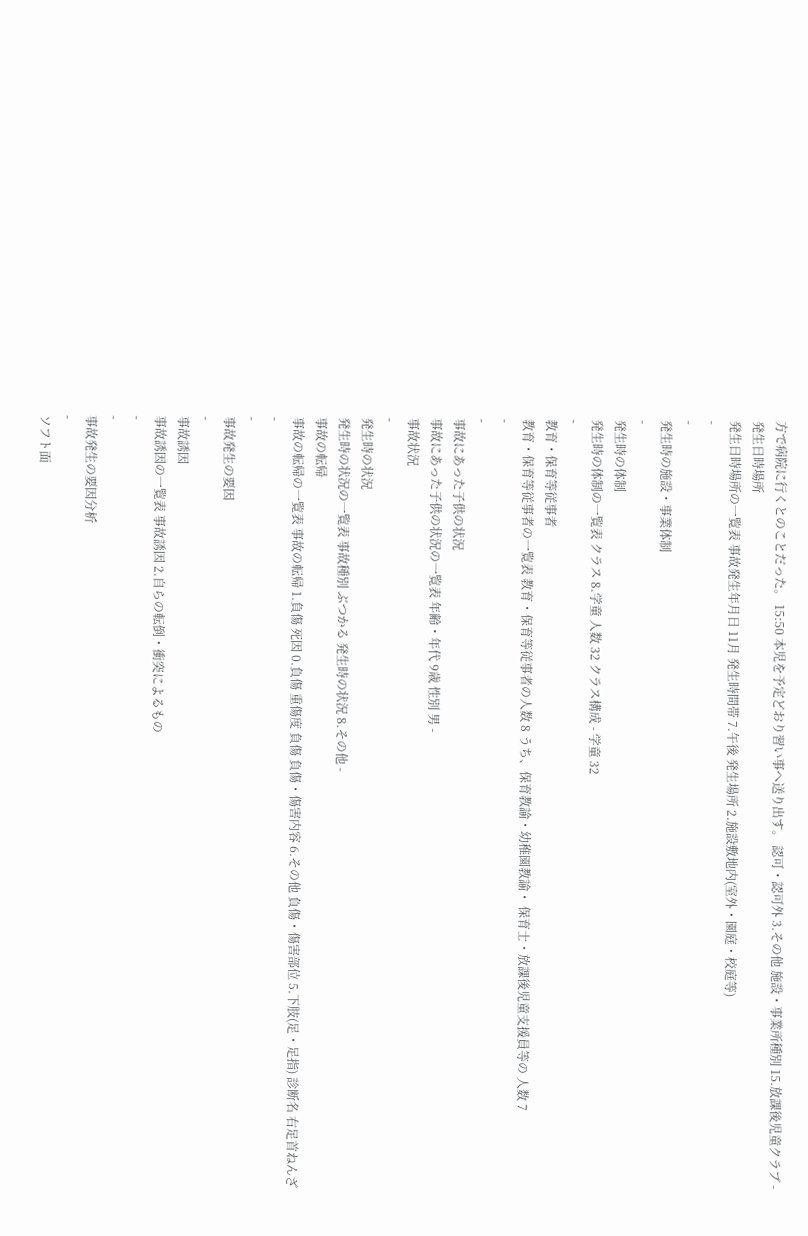方で病院に行くとのことだった。 15:50 本児を予定どおり習い事へ送り出す。 認可・認可外 3.その他 施設・事業所種別 15.放課後児童クラブ -
発生日時場所
発生日時場所の一覧表 事故発生年月日 11月 発生時間帯 7.午後 発生場所 2.施設敷地内(室外・園庭・校庭等)
-
-
発生時の施設・事業体制
-
発生時の体制
発生時の体制の一覧表 クラス 8.学童 人数 32 クラス構成 - 学童 32
-
教育・保育等従事者
教育・保育等従事者の一覧表 教育・保育等従事者の人数 8 うち、保育教諭・幼稚園教諭・ 保育士・放課後児童支援員等の 人数 7
-
-
事故にあった子供の状況
事故にあった子供の状況の一覧表 年齢・年代 9歳 性別 男 -
事故状況
-
発生時の状況
発生時の状況の一覧表 事故種別 ぶつかる 発生時の状況 8.その他 -
事故の転帰
事故の転帰の一覧表 事故の転帰 1.負傷 死因 0.負傷 重傷度 負傷 負傷・傷害内容 6.その他 負傷・傷害部位 5.下肢(足・足指) 診断名 右足首ねんざ
-
-
事故発生の要因
-
事故誘因
事故誘因の一覧表 事故誘因 2.自らの転倒・衝突によるもの
-
-
事故発生の要因分析
-
ソフト面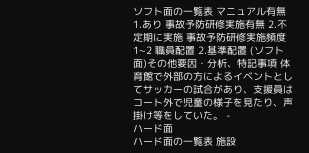ソフト面の一覧表 マニュアル有無 1.あり 事故予防研修実施有無 2.不定期に実施 事故予防研修実施頻度 1~2 職員配置 2.基準配置 (ソフト面)その他要因・分析、特記事項 体育館で外部の方によるイベントとしてサッカーの試合があり、支援員はコート外で児童の様子を見たり、声掛け等をしていた。 -
ハード面
ハード面の一覧表 施設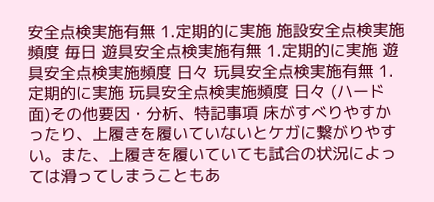安全点検実施有無 1.定期的に実施 施設安全点検実施頻度 毎日 遊具安全点検実施有無 1.定期的に実施 遊具安全点検実施頻度 日々 玩具安全点検実施有無 1.定期的に実施 玩具安全点検実施頻度 日々 (ハード面)その他要因・分析、特記事項 床がすべりやすかったり、上履きを履いていないとケガに繋がりやすい。また、上履きを履いていても試合の状況によっては滑ってしまうこともあ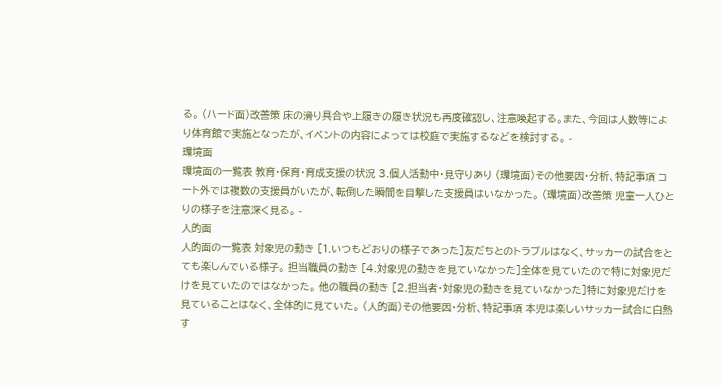る。 (ハード面)改善策 床の滑り具合や上履きの履き状況も再度確認し、注意喚起する。また、今回は人数等により体育館で実施となったが、イベントの内容によっては校庭で実施するなどを検討する。 -
環境面
環境面の一覧表 教育・保育・育成支援の状況 3.個人活動中・見守りあり (環境面)その他要因・分析、特記事項 コート外では複数の支援員がいたが、転倒した瞬間を目撃した支援員はいなかった。 (環境面)改善策 児童一人ひとりの様子を注意深く見る。 -
人的面
人的面の一覧表 対象児の動き [1.いつもどおりの様子であった]友だちとのトラブルはなく、サッカーの試合をとても楽しんでいる様子。 担当職員の動き [4.対象児の動きを見ていなかった]全体を見ていたので特に対象児だけを見ていたのではなかった。 他の職員の動き [2.担当者・対象児の動きを見ていなかった]特に対象児だけを見ていることはなく、全体的に見ていた。 (人的面)その他要因・分析、特記事項 本児は楽しいサッカー試合に白熱す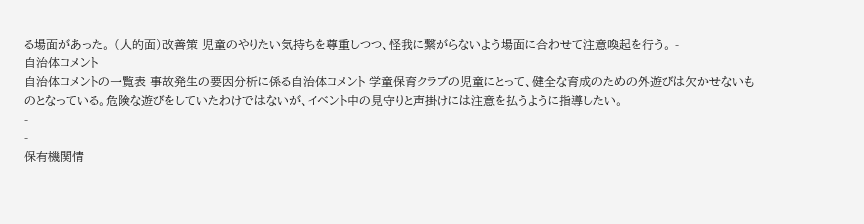る場面があった。 (人的面)改善策 児童のやりたい気持ちを尊重しつつ、怪我に繋がらないよう場面に合わせて注意喚起を行う。 -
自治体コメント
自治体コメントの一覧表 事故発生の要因分析に係る自治体コメント 学童保育クラブの児童にとって、健全な育成のための外遊びは欠かせないものとなっている。危険な遊びをしていたわけではないが、イベント中の見守りと声掛けには注意を払うように指導したい。
-
-
保有機関情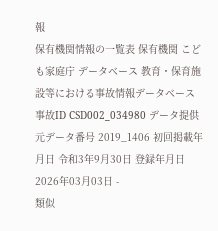報
保有機関情報の一覧表 保有機関 こども家庭庁 データベース 教育・保育施設等における事故情報データベース 事故ID CSD002_034980 データ提供元データ番号 2019_1406 初回掲載年月日 令和3年9月30日 登録年月日 2026年03月03日 -
類似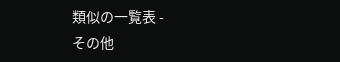類似の一覧表 -
その他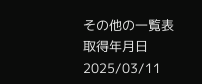その他の一覧表 取得年月日 2025/03/11